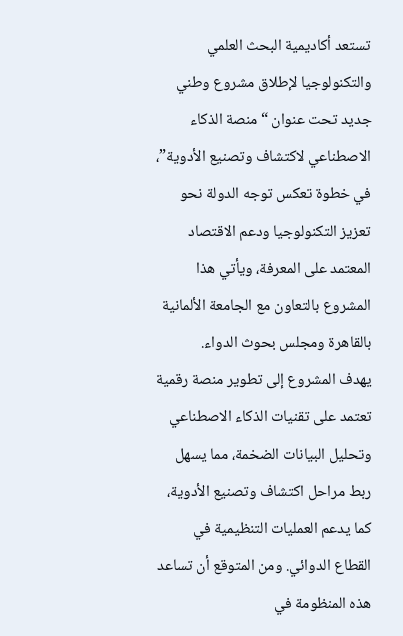تستعد أكاديمية البحث العلمي والتكنولوجيا لإطلاق مشروع وطني جديد تحت عنوان “منصة الذكاء الاصطناعي لاكتشاف وتصنيع الأدوية”، في خطوة تعكس توجه الدولة نحو تعزيز التكنولوجيا ودعم الاقتصاد المعتمد على المعرفة، ويأتي هذا المشروع بالتعاون مع الجامعة الألمانية بالقاهرة ومجلس بحوث الدواء.
يهدف المشروع إلى تطوير منصة رقمية تعتمد على تقنيات الذكاء الاصطناعي وتحليل البيانات الضخمة، مما يسهل ربط مراحل اكتشاف وتصنيع الأدوية، كما يدعم العمليات التنظيمية في القطاع الدوائي. ومن المتوقع أن تساعد هذه المنظومة في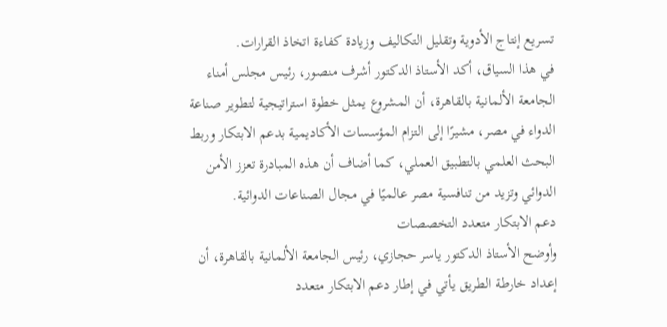تسريع إنتاج الأدوية وتقليل التكاليف وزيادة كفاءة اتخاذ القرارات.
في هذا السياق، أكد الأستاذ الدكتور أشرف منصور، رئيس مجلس أمناء الجامعة الألمانية بالقاهرة، أن المشروع يمثل خطوة استراتيجية لتطوير صناعة الدواء في مصر، مشيرًا إلى التزام المؤسسات الأكاديمية بدعم الابتكار وربط البحث العلمي بالتطبيق العملي، كما أضاف أن هذه المبادرة تعزز الأمن الدوائي وتزيد من تنافسية مصر عالميًا في مجال الصناعات الدوائية.
دعم الابتكار متعدد التخصصات
وأوضح الأستاذ الدكتور ياسر حجازي، رئيس الجامعة الألمانية بالقاهرة، أن إعداد خارطة الطريق يأتي في إطار دعم الابتكار متعدد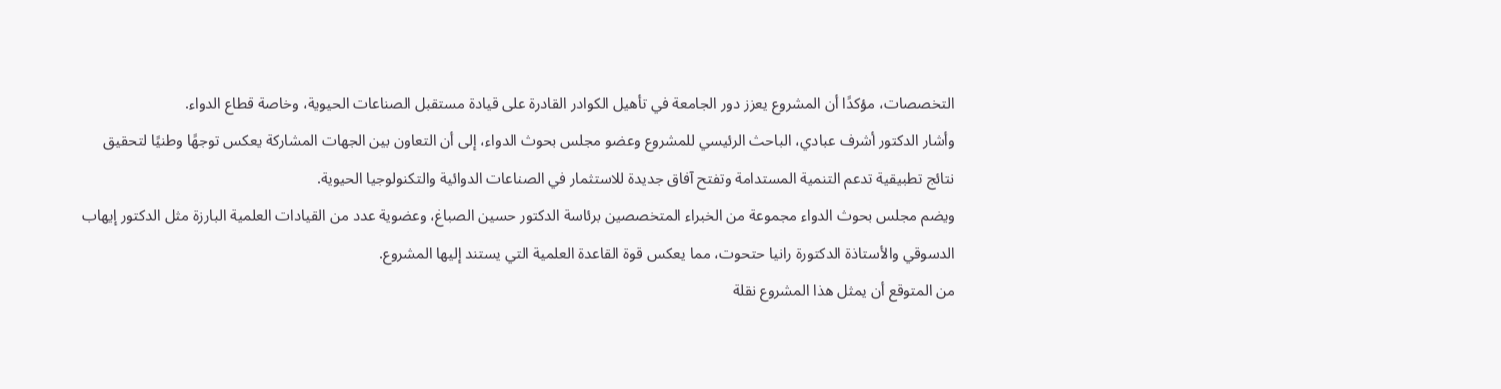التخصصات، مؤكدًا أن المشروع يعزز دور الجامعة في تأهيل الكوادر القادرة على قيادة مستقبل الصناعات الحيوية، وخاصة قطاع الدواء.
وأشار الدكتور أشرف عبادي، الباحث الرئيسي للمشروع وعضو مجلس بحوث الدواء، إلى أن التعاون بين الجهات المشاركة يعكس توجهًا وطنيًا لتحقيق نتائج تطبيقية تدعم التنمية المستدامة وتفتح آفاق جديدة للاستثمار في الصناعات الدوائية والتكنولوجيا الحيوية.
ويضم مجلس بحوث الدواء مجموعة من الخبراء المتخصصين برئاسة الدكتور حسين الصباغ، وعضوية عدد من القيادات العلمية البارزة مثل الدكتور إيهاب الدسوقي والأستاذة الدكتورة رانيا حتحوت، مما يعكس قوة القاعدة العلمية التي يستند إليها المشروع.
من المتوقع أن يمثل هذا المشروع نقلة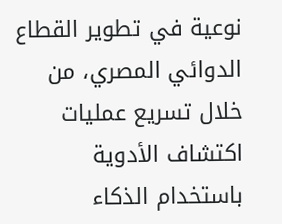نوعية في تطوير القطاع الدوائي المصري، من خلال تسريع عمليات اكتشاف الأدوية باستخدام الذكاء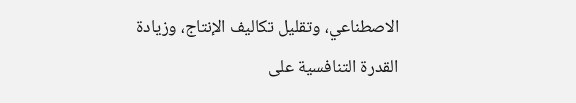الاصطناعي، وتقليل تكاليف الإنتاج، وزيادة القدرة التنافسية على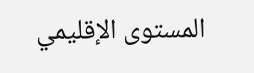المستوى الإقليمي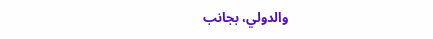والدولي، بجانب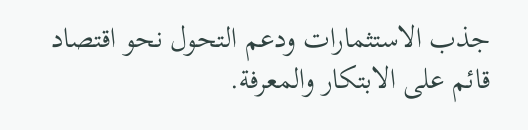جذب الاستثمارات ودعم التحول نحو اقتصاد قائم على الابتكار والمعرفة.